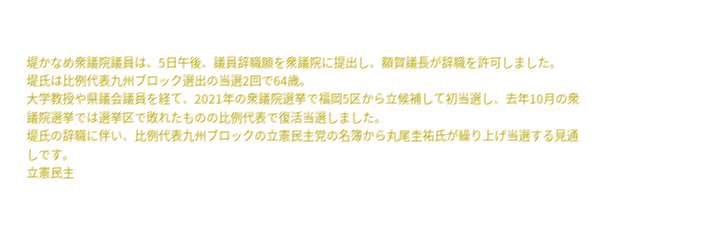堤かなめ衆議院議員は、5日午後、議員辞職願を衆議院に提出し、額賀議長が辞職を許可しました。
堤氏は比例代表九州ブロック選出の当選2回で64歳。
大学教授や県議会議員を経て、2021年の衆議院選挙で福岡5区から立候補して初当選し、去年10月の衆議院選挙では選挙区で敗れたものの比例代表で復活当選しました。
堤氏の辞職に伴い、比例代表九州ブロックの立憲民主党の名簿から丸尾圭祐氏が繰り上げ当選する見通しです。
立憲民主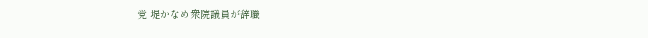党 堤かなめ衆院議員が辞職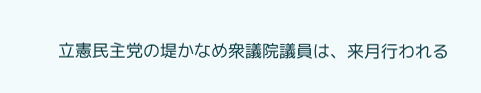立憲民主党の堤かなめ衆議院議員は、来月行われる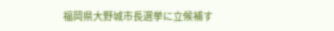福岡県大野城市長選挙に立候補す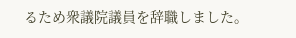るため衆議院議員を辞職しました。